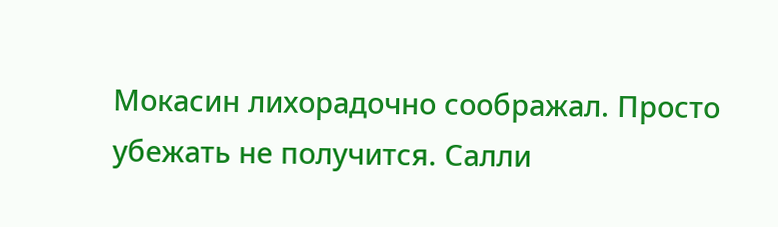Мокасин лихорадочно соображал. Просто убежать не получится. Салли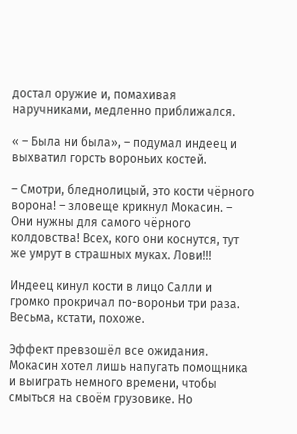достал оружие и, помахивая наручниками, медленно приближался.

« – Была ни была», – подумал индеец и выхватил горсть вороньих костей.

– Смотри, бледнолицый, это кости чёрного ворона! – зловеще крикнул Мокасин. – Они нужны для самого чёрного колдовства! Всех, кого они коснутся, тут же умрут в страшных муках. Лови!!!

Индеец кинул кости в лицо Салли и громко прокричал по-вороньи три раза. Весьма, кстати, похоже.

Эффект превзошёл все ожидания. Мокасин хотел лишь напугать помощника и выиграть немного времени, чтобы смыться на своём грузовике. Но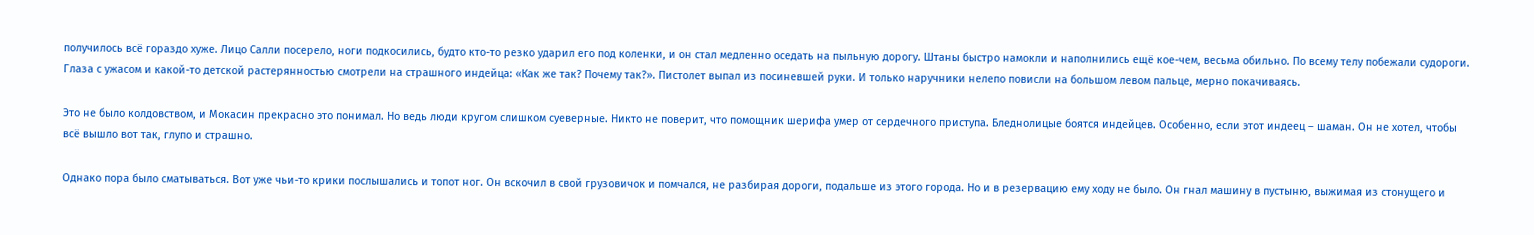получилось всё гораздо хуже. Лицо Салли посерело, ноги подкосились, будто кто-то резко ударил его под коленки, и он стал медленно оседать на пыльную дорогу. Штаны быстро намокли и наполнились ещё кое-чем, весьма обильно. По всему телу побежали судороги. Глаза с ужасом и какой-то детской растерянностью смотрели на страшного индейца: «Как же так? Почему так?». Пистолет выпал из посиневшей руки. И только наручники нелепо повисли на большом левом пальце, мерно покачиваясь.

Это не было колдовством, и Мокасин прекрасно это понимал. Но ведь люди кругом слишком суеверные. Никто не поверит, что помощник шерифа умер от сердечного приступа. Бледнолицые боятся индейцев. Особенно, если этот индеец – шаман. Он не хотел, чтобы всё вышло вот так, глупо и страшно.

Однако пора было сматываться. Вот уже чьи-то крики послышались и топот ног. Он вскочил в свой грузовичок и помчался, не разбирая дороги, подальше из этого города. Но и в резервацию ему ходу не было. Он гнал машину в пустыню, выжимая из стонущего и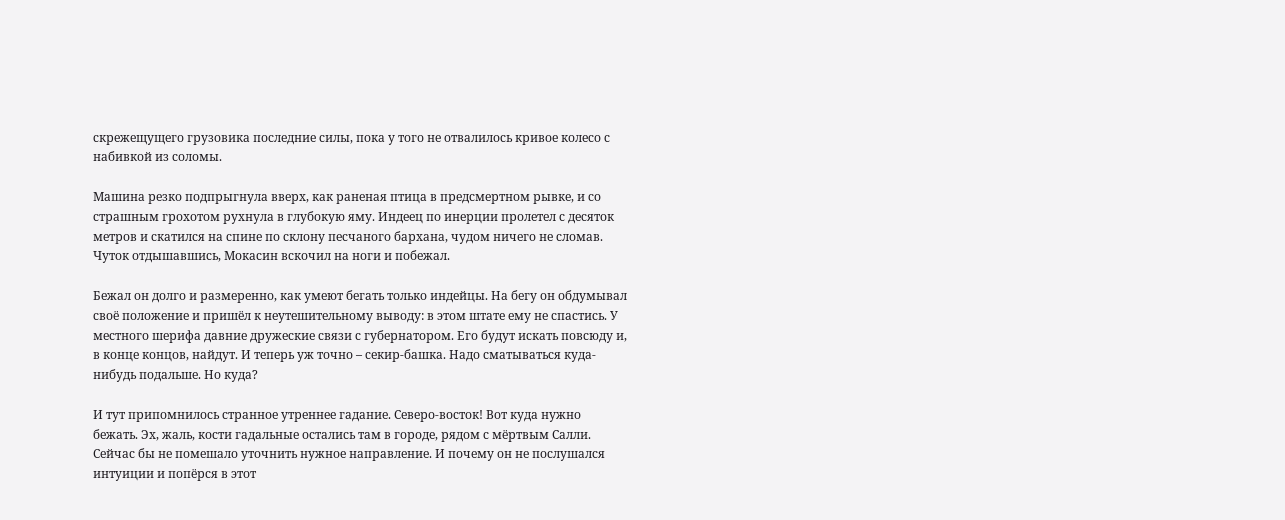скрежещущего грузовика последние силы, пока у того не отвалилось кривое колесо с набивкой из соломы.

Машина резко подпрыгнула вверх, как раненая птица в предсмертном рывке, и со страшным грохотом рухнула в глубокую яму. Индеец по инерции пролетел с десяток метров и скатился на спине по склону песчаного бархана, чудом ничего не сломав. Чуток отдышавшись, Мокасин вскочил на ноги и побежал.

Бежал он долго и размеренно, как умеют бегать только индейцы. На бегу он обдумывал своё положение и пришёл к неутешительному выводу: в этом штате ему не спастись. У местного шерифа давние дружеские связи с губернатором. Его будут искать повсюду и, в конце концов, найдут. И теперь уж точно – секир-башка. Надо сматываться куда-нибудь подальше. Но куда?

И тут припомнилось странное утреннее гадание. Северо-восток! Вот куда нужно бежать. Эх, жаль, кости гадальные остались там в городе, рядом с мёртвым Салли. Сейчас бы не помешало уточнить нужное направление. И почему он не послушался интуиции и попёрся в этот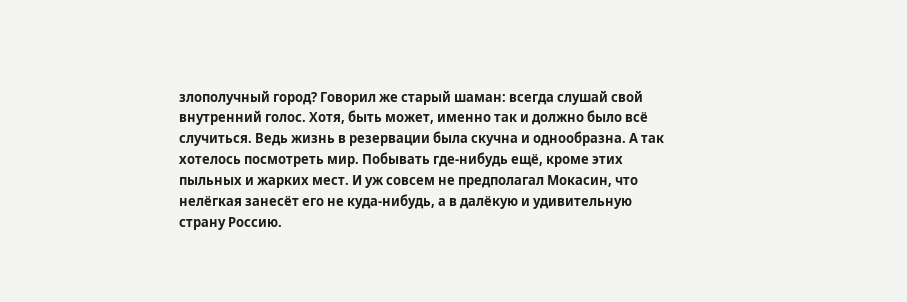злополучный город? Говорил же старый шаман: всегда слушай свой внутренний голос. Хотя, быть может, именно так и должно было всё случиться. Ведь жизнь в резервации была скучна и однообразна. А так хотелось посмотреть мир. Побывать где-нибудь ещё, кроме этих пыльных и жарких мест. И уж совсем не предполагал Мокасин, что нелёгкая занесёт его не куда-нибудь, а в далёкую и удивительную страну Россию.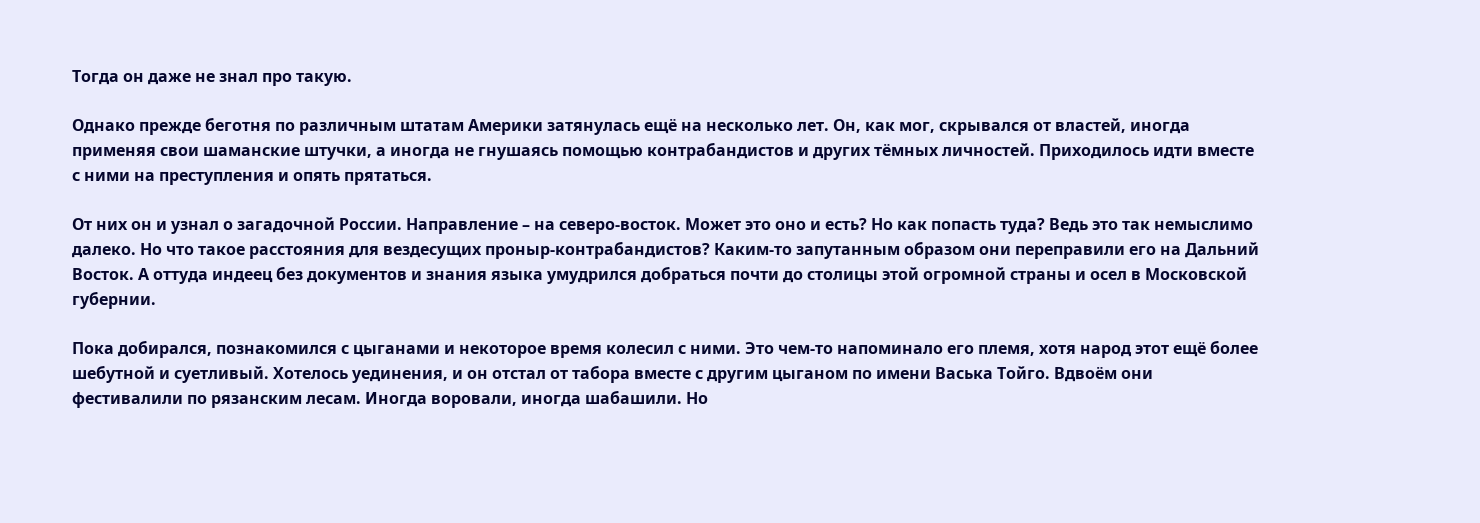Тогда он даже не знал про такую.

Однако прежде беготня по различным штатам Америки затянулась ещё на несколько лет. Он, как мог, скрывался от властей, иногда применяя свои шаманские штучки, а иногда не гнушаясь помощью контрабандистов и других тёмных личностей. Приходилось идти вместе с ними на преступления и опять прятаться.

От них он и узнал о загадочной России. Направление – на северо-восток. Может это оно и есть? Но как попасть туда? Ведь это так немыслимо далеко. Но что такое расстояния для вездесущих проныр-контрабандистов? Каким-то запутанным образом они переправили его на Дальний Восток. А оттуда индеец без документов и знания языка умудрился добраться почти до столицы этой огромной страны и осел в Московской губернии.

Пока добирался, познакомился с цыганами и некоторое время колесил с ними. Это чем-то напоминало его племя, хотя народ этот ещё более шебутной и суетливый. Хотелось уединения, и он отстал от табора вместе с другим цыганом по имени Васька Тойго. Вдвоём они фестивалили по рязанским лесам. Иногда воровали, иногда шабашили. Но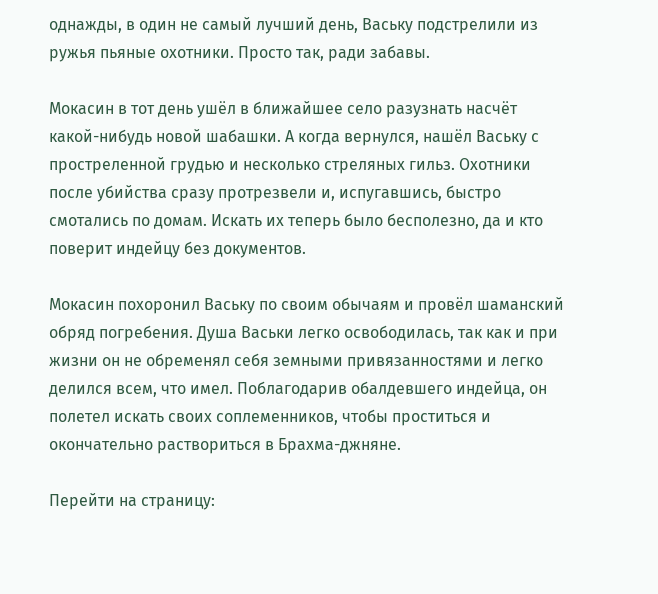однажды, в один не самый лучший день, Ваську подстрелили из ружья пьяные охотники. Просто так, ради забавы.

Мокасин в тот день ушёл в ближайшее село разузнать насчёт какой-нибудь новой шабашки. А когда вернулся, нашёл Ваську с простреленной грудью и несколько стреляных гильз. Охотники после убийства сразу протрезвели и, испугавшись, быстро смотались по домам. Искать их теперь было бесполезно, да и кто поверит индейцу без документов.

Мокасин похоронил Ваську по своим обычаям и провёл шаманский обряд погребения. Душа Васьки легко освободилась, так как и при жизни он не обременял себя земными привязанностями и легко делился всем, что имел. Поблагодарив обалдевшего индейца, он полетел искать своих соплеменников, чтобы проститься и окончательно раствориться в Брахма-джняне.

Перейти на страницу: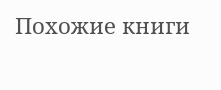Похожие книги